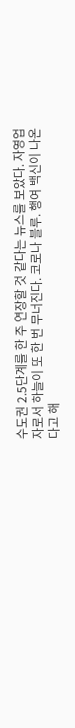수도권 2.5단계를 한 주 연장할 것 같다는 뉴스를 보았다. 자영업자로서 하늘이 또 한 번 무너진다. 코로나 블루. 행여 백신이 나온다고 해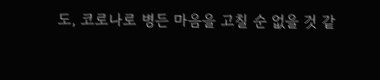도, 코로나로 병든 마음을 고칠 순 없을 것 같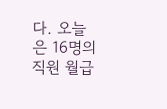다. 오늘은 16명의 직원 월급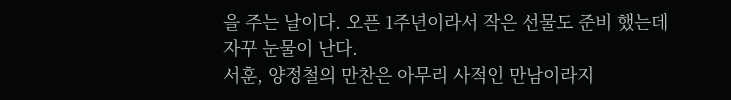을 주는 날이다. 오픈 1주년이라서 작은 선물도 준비 했는데 자꾸 눈물이 난다.
서훈, 양정철의 만찬은 아무리 사적인 만남이라지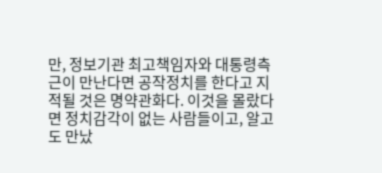만, 정보기관 최고책임자와 대통령측근이 만난다면 공작정치를 한다고 지적될 것은 명약관화다. 이것을 몰랐다면 정치감각이 없는 사람들이고, 알고도 만났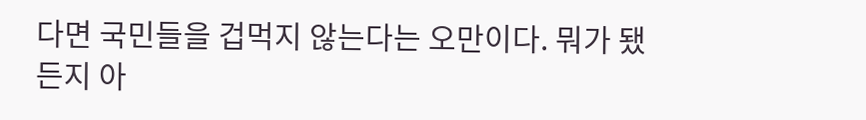다면 국민들을 겁먹지 않는다는 오만이다. 뭐가 됐든지 아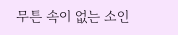무튼 속이 없는 소인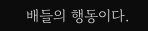배들의 행동이다.